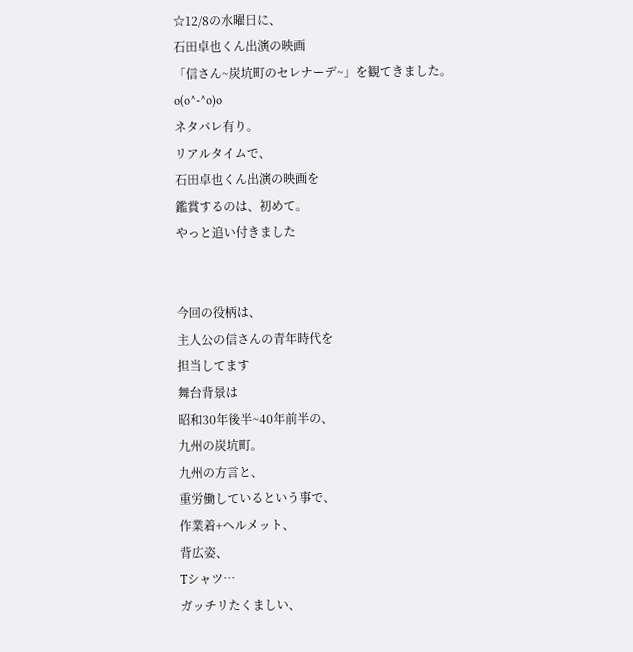☆12/8の水曜日に、
石田卓也くん出演の映画
「信さん~炭坑町のセレナーデ~」を観てきました。o(o^-^o)o
ネタバレ有り。
リアルタイムで、
石田卓也くん出演の映画を
鑑賞するのは、初めて。
やっと追い付きました


今回の役柄は、
主人公の信さんの青年時代を
担当してます
舞台背景は
昭和30年後半~40年前半の、
九州の炭坑町。
九州の方言と、
重労働しているという事で、
作業着+ヘルメット、
背広姿、
Tシャツ…
ガッチリたくましい、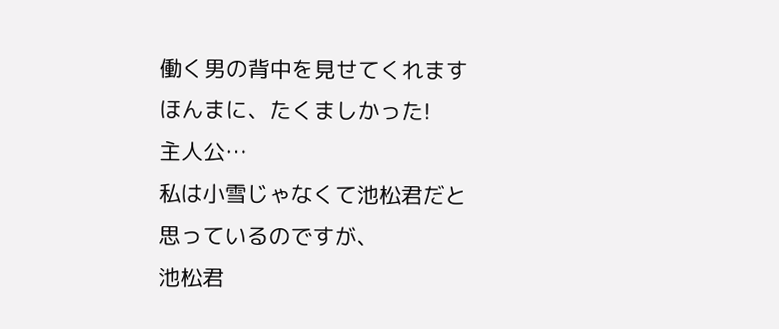働く男の背中を見せてくれます
ほんまに、たくましかった!
主人公…
私は小雪じゃなくて池松君だと
思っているのですが、
池松君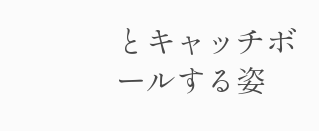とキャッチボールする姿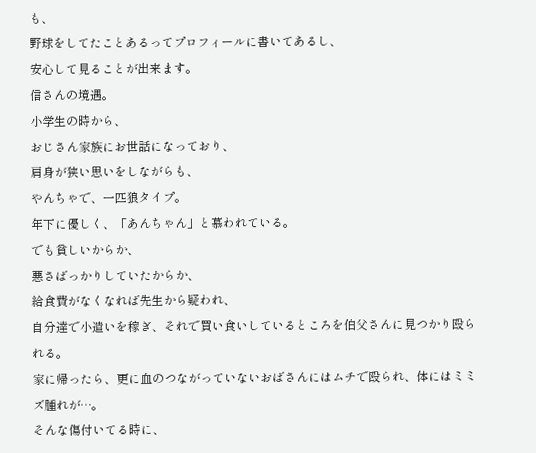も、
野球をしてたことあるってプロフィールに書いてあるし、
安心して見ることが出来ます。
信さんの境遇。
小学生の時から、
おじさん家族にお世話になっており、
肩身が狭い思いをしながらも、
やんちゃで、一匹狼タイプ。
年下に優しく、「あんちゃん」と慕われている。
でも貧しいからか、
悪さばっかりしていたからか、
給食費がなくなれば先生から疑われ、
自分達で小遣いを稼ぎ、それで買い食いしているところを伯父さんに見つかり殴られる。
家に帰ったら、更に血のつながっていないおばさんにはムチで殴られ、体にはミミズ腫れが…。
そんな傷付いてる時に、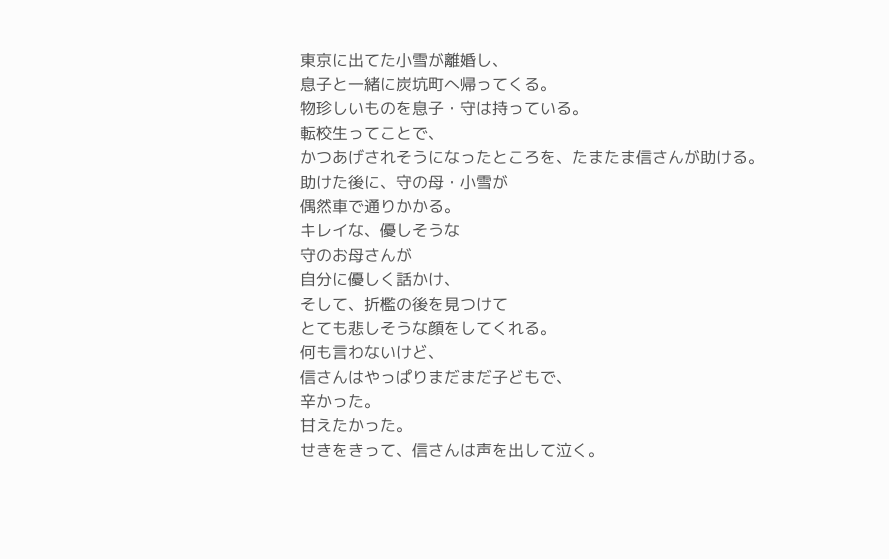東京に出てた小雪が離婚し、
息子と一緒に炭坑町へ帰ってくる。
物珍しいものを息子・守は持っている。
転校生ってことで、
かつあげされそうになったところを、たまたま信さんが助ける。
助けた後に、守の母・小雪が
偶然車で通りかかる。
キレイな、優しそうな
守のお母さんが
自分に優しく話かけ、
そして、折檻の後を見つけて
とても悲しそうな顔をしてくれる。
何も言わないけど、
信さんはやっぱりまだまだ子どもで、
辛かった。
甘えたかった。
せきをきって、信さんは声を出して泣く。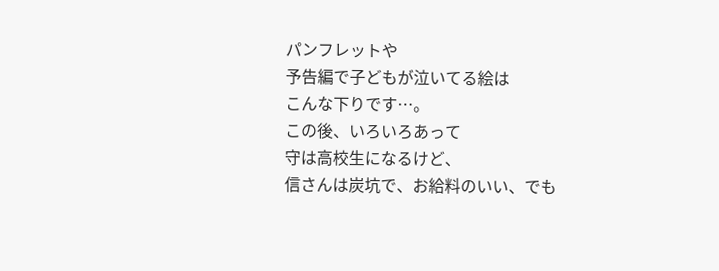パンフレットや
予告編で子どもが泣いてる絵は
こんな下りです…。
この後、いろいろあって
守は高校生になるけど、
信さんは炭坑で、お給料のいい、でも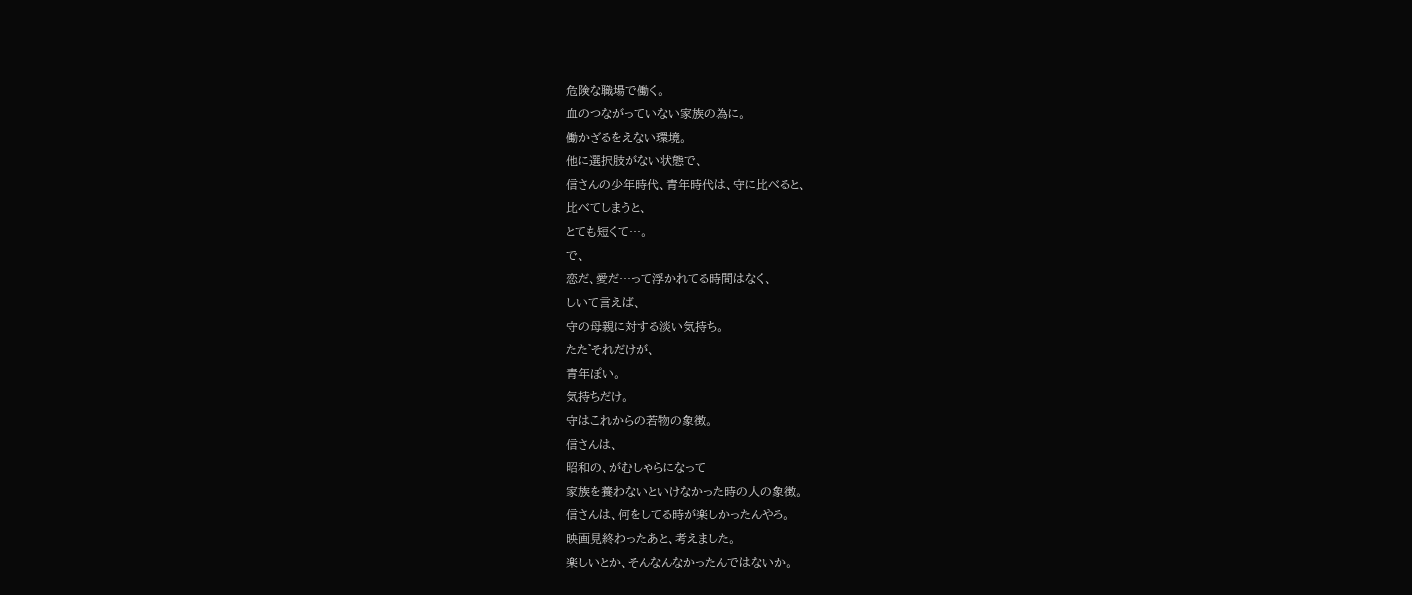危険な職場で働く。
血のつながっていない家族の為に。
働かざるをえない環境。
他に選択肢がない状態で、
信さんの少年時代、青年時代は、守に比べると、
比べてしまうと、
とても短くて…。
で、
恋だ、愛だ…って浮かれてる時間はなく、
しいて言えば、
守の母親に対する淡い気持ち。
たた゛それだけが、
青年ぽい。
気持ちだけ。
守はこれからの若物の象徴。
信さんは、
昭和の、がむしゃらになって
家族を養わないといけなかった時の人の象徴。
信さんは、何をしてる時が楽しかったんやろ。
映画見終わったあと、考えました。
楽しいとか、そんなんなかったんではないか。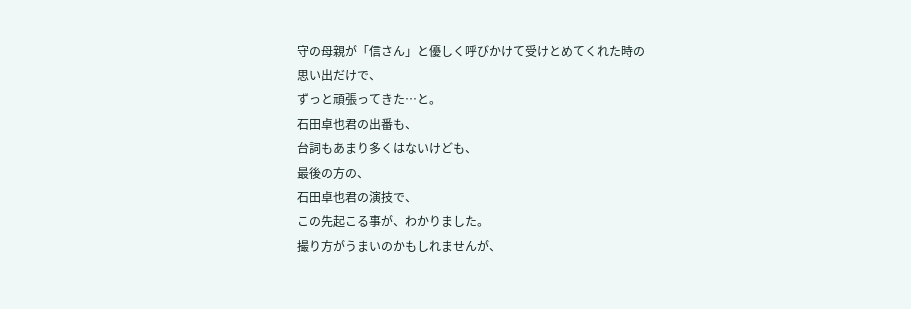守の母親が「信さん」と優しく呼びかけて受けとめてくれた時の
思い出だけで、
ずっと頑張ってきた…と。
石田卓也君の出番も、
台詞もあまり多くはないけども、
最後の方の、
石田卓也君の演技で、
この先起こる事が、わかりました。
撮り方がうまいのかもしれませんが、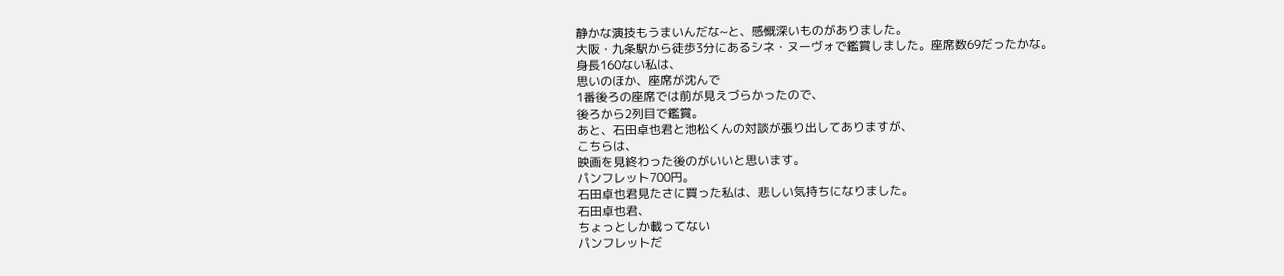静かな演技もうまいんだな~と、感慨深いものがありました。
大阪・九条駅から徒歩3分にあるシネ・ヌーヴォで鑑賞しました。座席数69だったかな。
身長160ない私は、
思いのほか、座席が沈んで
1番後ろの座席では前が見えづらかったので、
後ろから2列目で鑑賞。
あと、石田卓也君と池松くんの対談が張り出してありますが、
こちらは、
映画を見終わった後のがいいと思います。
パンフレット700円。
石田卓也君見たさに買った私は、悲しい気持ちになりました。
石田卓也君、
ちょっとしか載ってない
パンフレットだ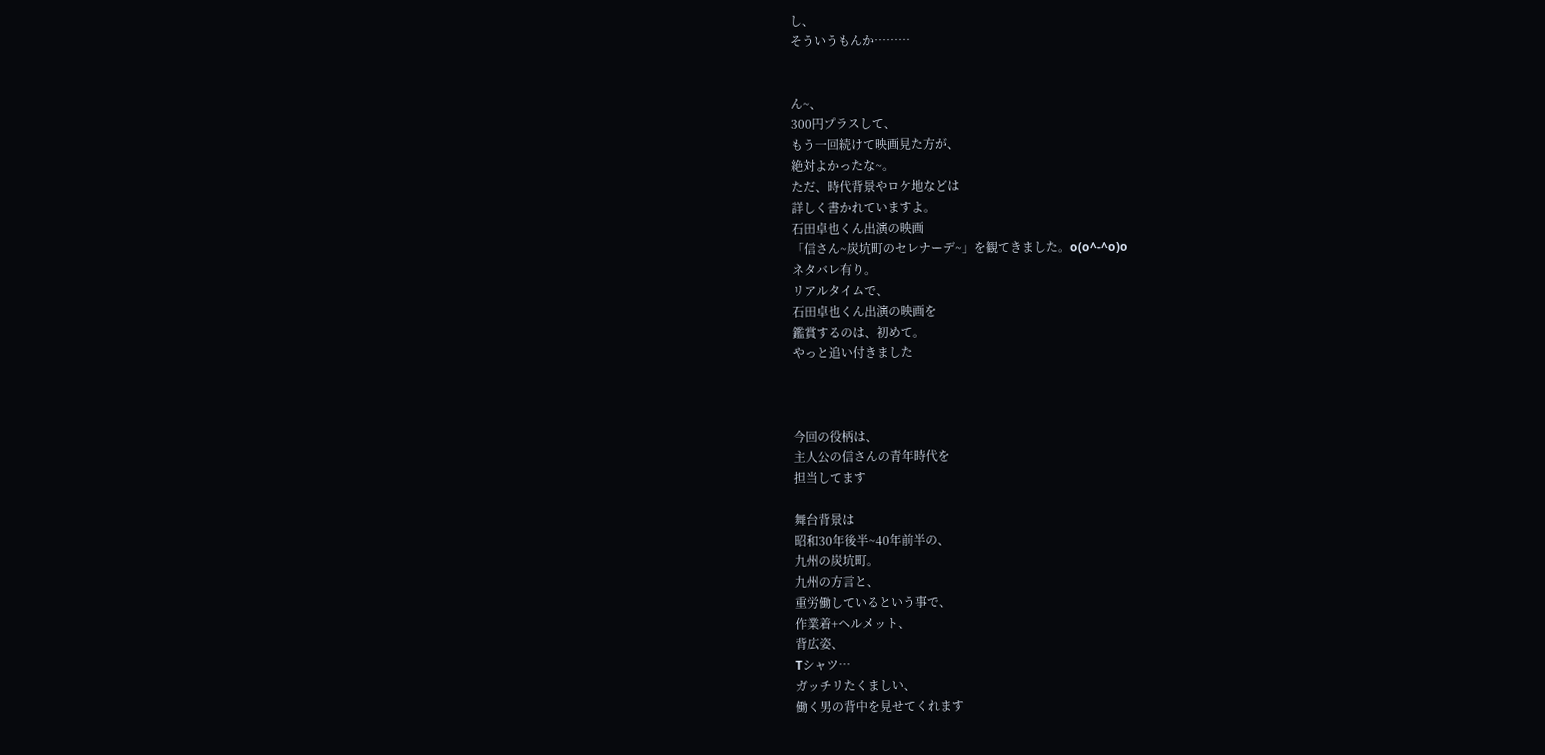し、
そういうもんか………


ん~、
300円プラスして、
もう一回続けて映画見た方が、
絶対よかったな~。
ただ、時代背景やロケ地などは
詳しく書かれていますよ。
石田卓也くん出演の映画
「信さん~炭坑町のセレナーデ~」を観てきました。o(o^-^o)o
ネタバレ有り。
リアルタイムで、
石田卓也くん出演の映画を
鑑賞するのは、初めて。
やっと追い付きました



今回の役柄は、
主人公の信さんの青年時代を
担当してます

舞台背景は
昭和30年後半~40年前半の、
九州の炭坑町。
九州の方言と、
重労働しているという事で、
作業着+ヘルメット、
背広姿、
Tシャツ…
ガッチリたくましい、
働く男の背中を見せてくれます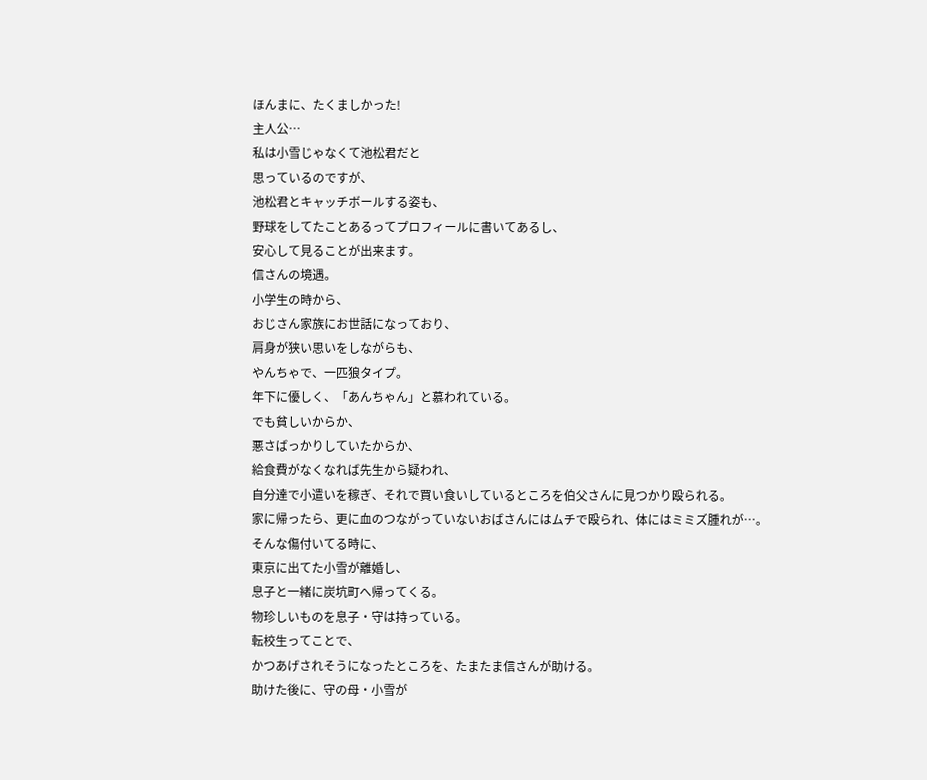ほんまに、たくましかった!
主人公…
私は小雪じゃなくて池松君だと
思っているのですが、
池松君とキャッチボールする姿も、
野球をしてたことあるってプロフィールに書いてあるし、
安心して見ることが出来ます。
信さんの境遇。
小学生の時から、
おじさん家族にお世話になっており、
肩身が狭い思いをしながらも、
やんちゃで、一匹狼タイプ。
年下に優しく、「あんちゃん」と慕われている。
でも貧しいからか、
悪さばっかりしていたからか、
給食費がなくなれば先生から疑われ、
自分達で小遣いを稼ぎ、それで買い食いしているところを伯父さんに見つかり殴られる。
家に帰ったら、更に血のつながっていないおばさんにはムチで殴られ、体にはミミズ腫れが…。
そんな傷付いてる時に、
東京に出てた小雪が離婚し、
息子と一緒に炭坑町へ帰ってくる。
物珍しいものを息子・守は持っている。
転校生ってことで、
かつあげされそうになったところを、たまたま信さんが助ける。
助けた後に、守の母・小雪が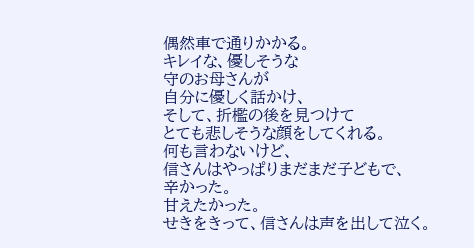偶然車で通りかかる。
キレイな、優しそうな
守のお母さんが
自分に優しく話かけ、
そして、折檻の後を見つけて
とても悲しそうな顔をしてくれる。
何も言わないけど、
信さんはやっぱりまだまだ子どもで、
辛かった。
甘えたかった。
せきをきって、信さんは声を出して泣く。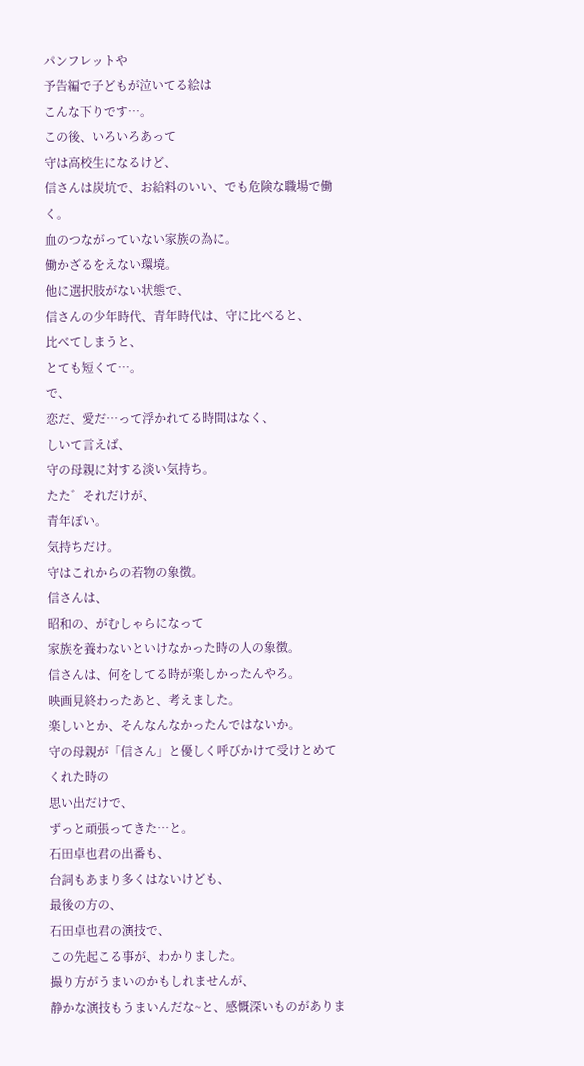パンフレットや
予告編で子どもが泣いてる絵は
こんな下りです…。
この後、いろいろあって
守は高校生になるけど、
信さんは炭坑で、お給料のいい、でも危険な職場で働く。
血のつながっていない家族の為に。
働かざるをえない環境。
他に選択肢がない状態で、
信さんの少年時代、青年時代は、守に比べると、
比べてしまうと、
とても短くて…。
で、
恋だ、愛だ…って浮かれてる時間はなく、
しいて言えば、
守の母親に対する淡い気持ち。
たた゛それだけが、
青年ぽい。
気持ちだけ。
守はこれからの若物の象徴。
信さんは、
昭和の、がむしゃらになって
家族を養わないといけなかった時の人の象徴。
信さんは、何をしてる時が楽しかったんやろ。
映画見終わったあと、考えました。
楽しいとか、そんなんなかったんではないか。
守の母親が「信さん」と優しく呼びかけて受けとめてくれた時の
思い出だけで、
ずっと頑張ってきた…と。
石田卓也君の出番も、
台詞もあまり多くはないけども、
最後の方の、
石田卓也君の演技で、
この先起こる事が、わかりました。
撮り方がうまいのかもしれませんが、
静かな演技もうまいんだな~と、感慨深いものがありま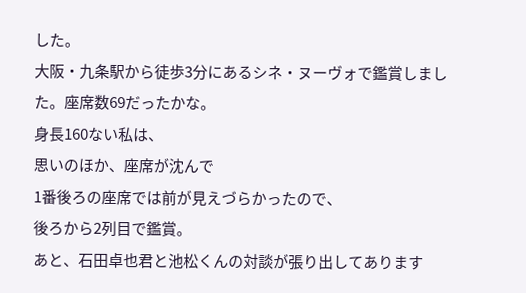した。
大阪・九条駅から徒歩3分にあるシネ・ヌーヴォで鑑賞しました。座席数69だったかな。
身長160ない私は、
思いのほか、座席が沈んで
1番後ろの座席では前が見えづらかったので、
後ろから2列目で鑑賞。
あと、石田卓也君と池松くんの対談が張り出してあります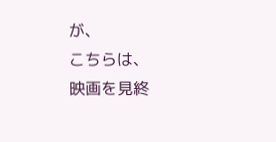が、
こちらは、
映画を見終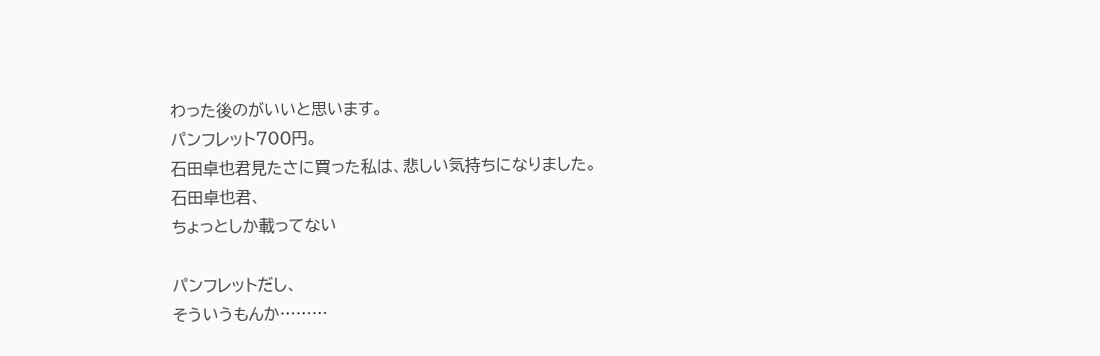わった後のがいいと思います。
パンフレット700円。
石田卓也君見たさに買った私は、悲しい気持ちになりました。
石田卓也君、
ちょっとしか載ってない

パンフレットだし、
そういうもんか………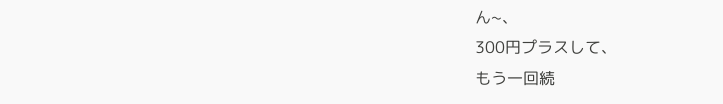ん~、
300円プラスして、
もう一回続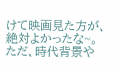けて映画見た方が、
絶対よかったな~。
ただ、時代背景や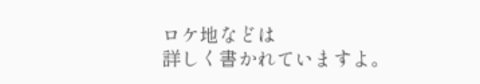ロケ地などは
詳しく書かれていますよ。